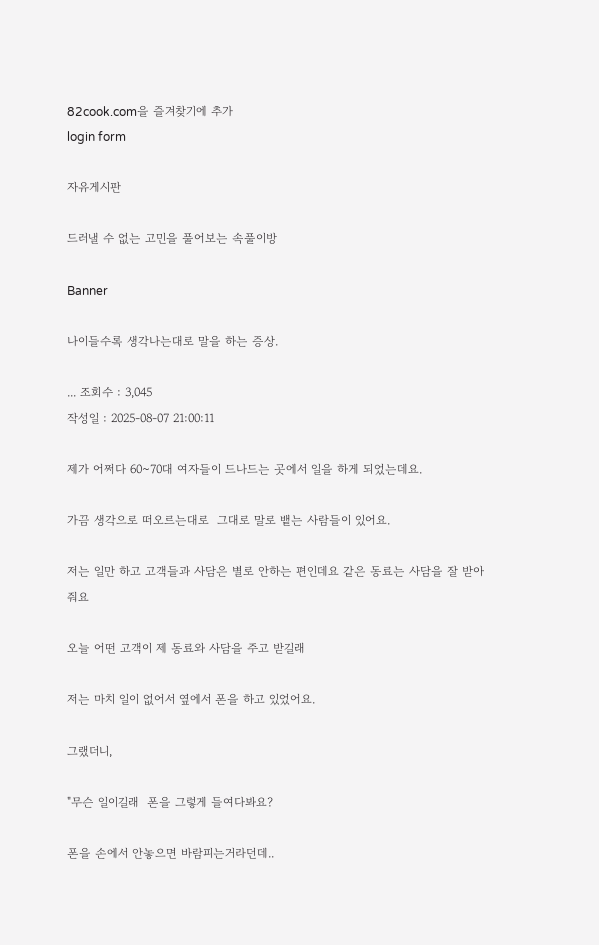82cook.com을 즐겨찾기에 추가
login form

자유게시판

드러낼 수 없는 고민을 풀어보는 속풀이방

Banner

나이들수록 생각나는대로 말을 하는 증상.

... 조회수 : 3,045
작성일 : 2025-08-07 21:00:11

제가 어쩌다 60~70대 여자들이 드나드는 곳에서 일을 하게 되었는데요.

가끔 생각으로 떠오르는대로  그대로 말로 뱉는 사람들이 있어요.

저는 일만 하고 고객들과 사담은 별로 안하는 편인데요 같은 동료는 사담을 잘 받아줘요

오늘 어떤 고객이 제 동료와 사담을 주고 받길래

저는 마치 일이 없어서 옆에서 폰을 하고 있었어요.

그랬더니,

"무슨 일이길래  폰을 그렇게 들여다봐요?

폰을 손에서 안놓으면 바람피는거라던데..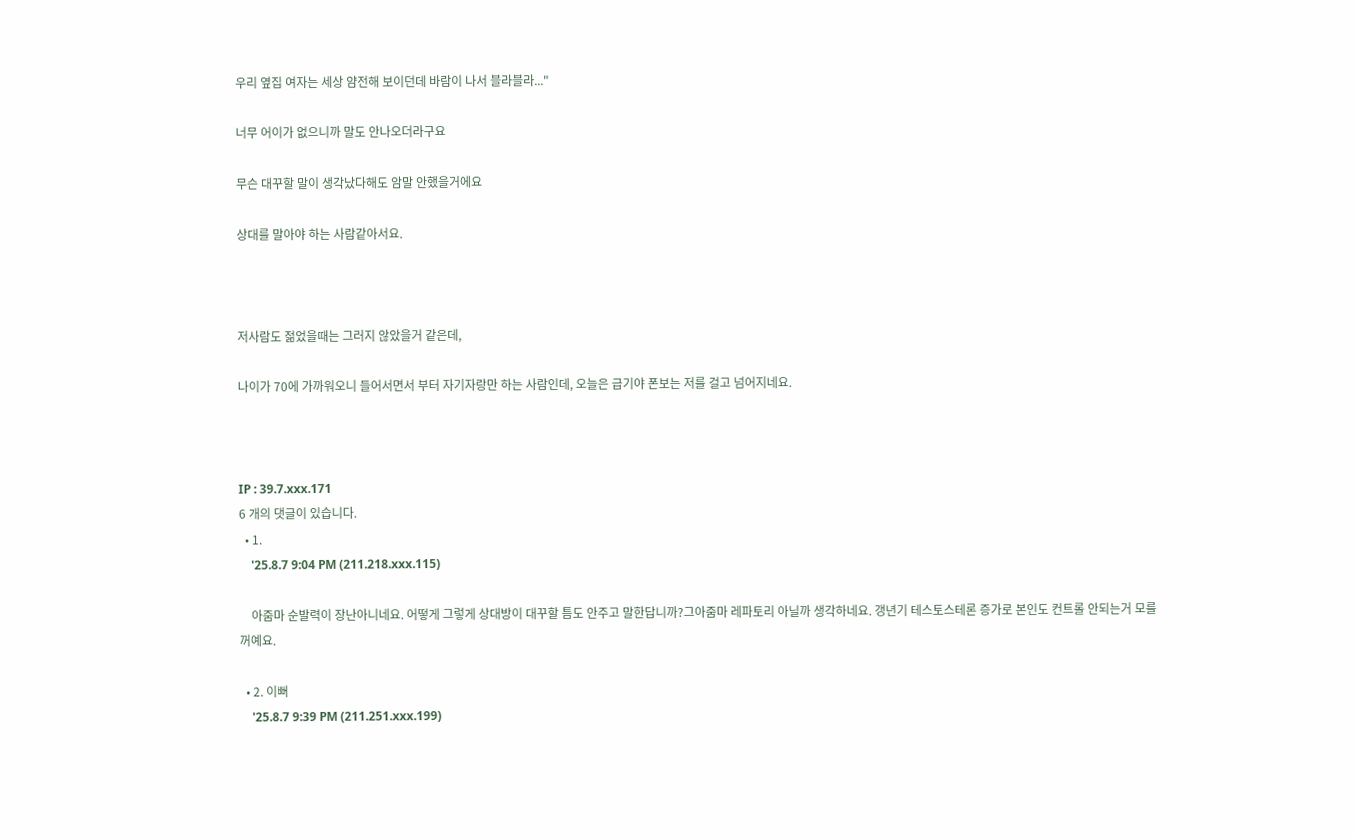우리 옆집 여자는 세상 얌전해 보이던데 바람이 나서 블라블라..."

너무 어이가 없으니까 말도 안나오더라구요

무슨 대꾸할 말이 생각났다해도 암말 안했을거에요

상대를 말아야 하는 사람같아서요.



저사람도 젊었을때는 그러지 않았을거 같은데,

나이가 70에 가까워오니 들어서면서 부터 자기자랑만 하는 사람인데, 오늘은 급기야 폰보는 저를 걸고 넘어지네요.



IP : 39.7.xxx.171
6 개의 댓글이 있습니다.
  • 1.
    '25.8.7 9:04 PM (211.218.xxx.115)

    아줌마 순발력이 장난아니네요. 어떻게 그렇게 상대방이 대꾸할 틈도 안주고 말한답니까?그아줌마 레파토리 아닐까 생각하네요. 갱년기 테스토스테론 증가로 본인도 컨트롤 안되는거 모를꺼예요.

  • 2. 이뻐
    '25.8.7 9:39 PM (211.251.xxx.199)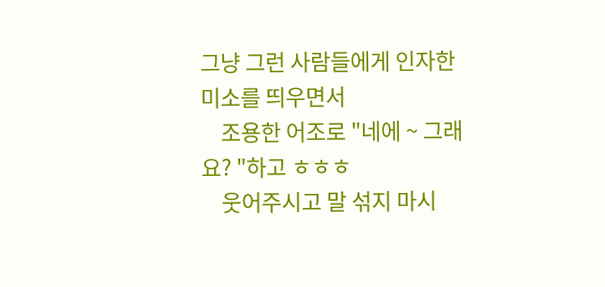그냥 그런 사람들에게 인자한 미소를 띄우면서
    조용한 어조로 "네에 ~ 그래요? "하고 ㅎㅎㅎ
    웃어주시고 말 섞지 마시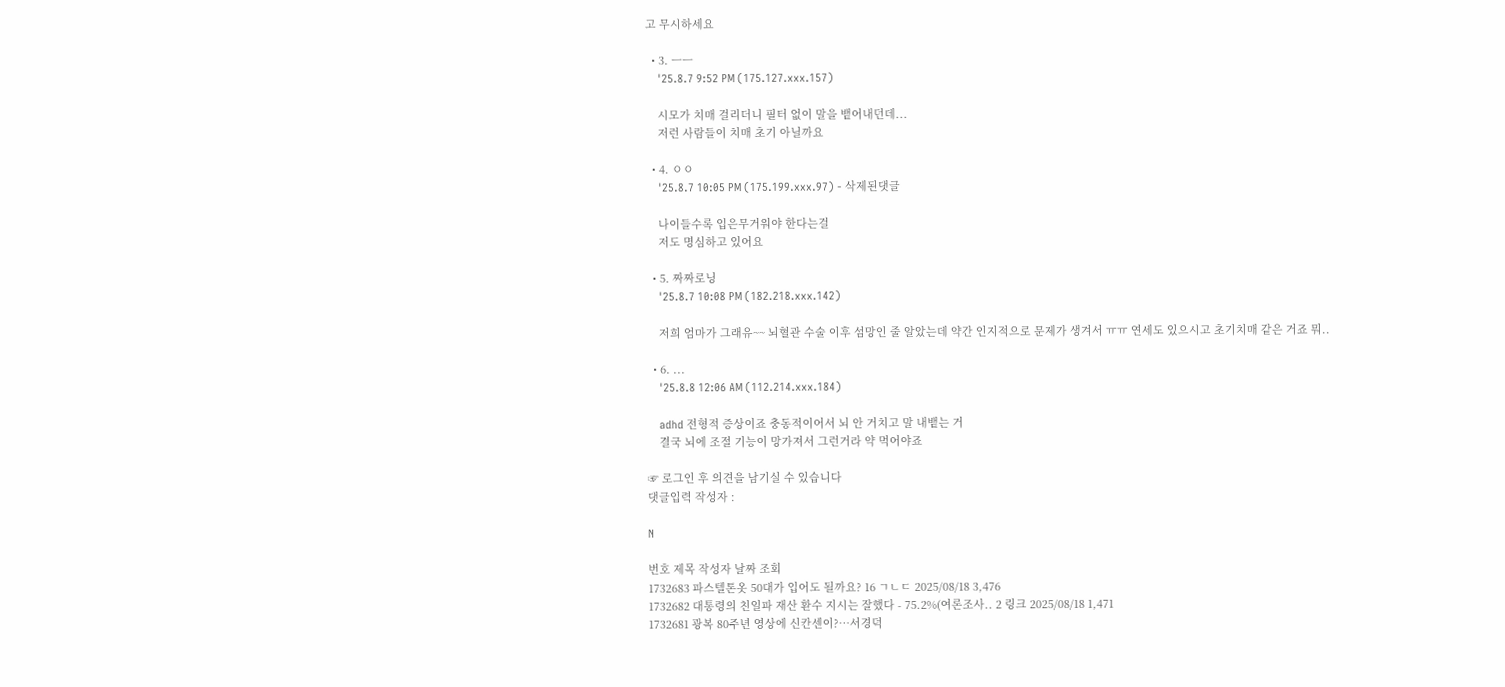고 무시하세요

  • 3. ㅡㅡ
    '25.8.7 9:52 PM (175.127.xxx.157)

    시모가 치매 걸리더니 필터 없이 말을 뱉어내던데...
    저런 사람들이 치매 초기 아닐까요

  • 4. ㅇㅇ
    '25.8.7 10:05 PM (175.199.xxx.97) - 삭제된댓글

    나이들수록 입은무거워야 한다는걸
    저도 명심하고 있어요

  • 5. 짜짜로닝
    '25.8.7 10:08 PM (182.218.xxx.142)

    저희 엄마가 그래유~~ 뇌혈관 수술 이후 섬망인 줄 알았는데 약간 인지적으로 문제가 생겨서 ㅠㅠ 연세도 있으시고 초기치매 같은 거죠 뭐..

  • 6. ...
    '25.8.8 12:06 AM (112.214.xxx.184)

    adhd 전형적 증상이죠 충동적이어서 뇌 안 거치고 말 내뱉는 거
    결국 뇌에 조절 기능이 망가져서 그런거라 약 먹어야죠

☞ 로그인 후 의견을 남기실 수 있습니다
댓글입력 작성자 :

N

번호 제목 작성자 날짜 조회
1732683 파스텔톤옷 50대가 입어도 될까요? 16 ㄱㄴㄷ 2025/08/18 3,476
1732682 대통령의 친일파 재산 환수 지시는 잘했다 - 75.2%(여론조사.. 2 링크 2025/08/18 1,471
1732681 광복 80주년 영상에 신칸센이?…서경덕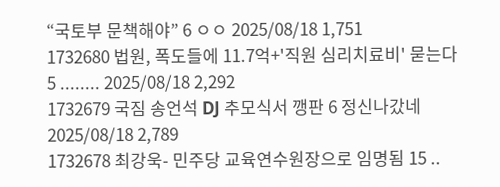“국토부 문책해야” 6 ㅇㅇ 2025/08/18 1,751
1732680 법원, 폭도들에 11.7억+'직원 심리치료비' 묻는다 5 ........ 2025/08/18 2,292
1732679 국짐 송언석 DJ 추모식서 깽판 6 정신나갔네 2025/08/18 2,789
1732678 최강욱- 민주당 교육연수원장으로 임명됨 15 ..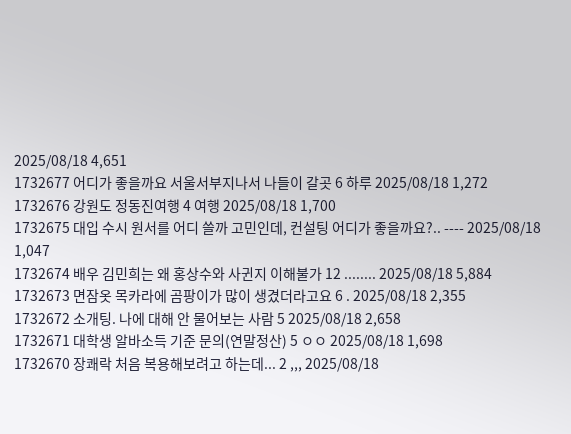2025/08/18 4,651
1732677 어디가 좋을까요 서울서부지나서 나들이 갈곳 6 하루 2025/08/18 1,272
1732676 강원도 정동진여행 4 여행 2025/08/18 1,700
1732675 대입 수시 원서를 어디 쓸까 고민인데, 컨설팅 어디가 좋을까요?.. ---- 2025/08/18 1,047
1732674 배우 김민희는 왜 홍상수와 사귄지 이해불가 12 ........ 2025/08/18 5,884
1732673 면잠옷 목카라에 곰팡이가 많이 생겼더라고요 6 . 2025/08/18 2,355
1732672 소개팅. 나에 대해 안 물어보는 사람 5 2025/08/18 2,658
1732671 대학생 알바소득 기준 문의(연말정산) 5 ㅇㅇ 2025/08/18 1,698
1732670 장쾌락 처음 복용해보려고 하는데... 2 ,,, 2025/08/18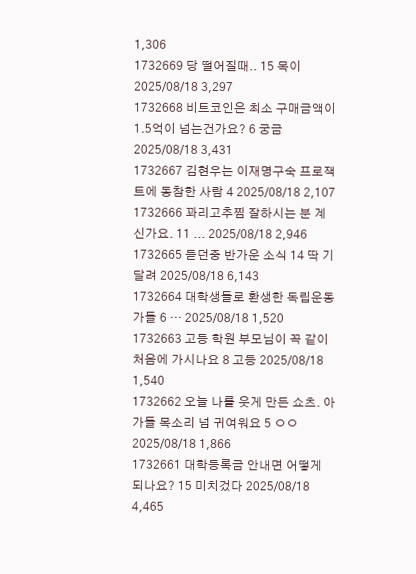1,306
1732669 당 떨어질때.. 15 목이 2025/08/18 3,297
1732668 비트코인은 최소 구매금액이 1.5억이 넘는건가요? 6 궁금 2025/08/18 3,431
1732667 김현우는 이재명구숙 프로잭트에 동참한 사람 4 2025/08/18 2,107
1732666 꽈리고추찜 잘하시는 분 계신가요. 11 ... 2025/08/18 2,946
1732665 듣던중 반가운 소식 14 딱 기달려 2025/08/18 6,143
1732664 대학생들로 환생한 독립운동가들 6 ··· 2025/08/18 1,520
1732663 고등 학원 부모님이 꼭 같이 처음에 가시나요 8 고등 2025/08/18 1,540
1732662 오늘 나를 웃게 만든 쇼츠. 아가들 목소리 넘 귀여워요 5 ㅇㅇ 2025/08/18 1,866
1732661 대학등록금 안내면 어떻게 되나요? 15 미치겄다 2025/08/18 4,465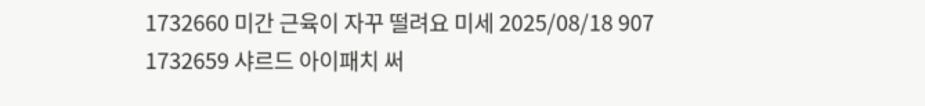1732660 미간 근육이 자꾸 떨려요 미세 2025/08/18 907
1732659 샤르드 아이패치 써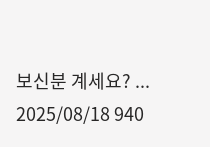보신분 계세요? ... 2025/08/18 940